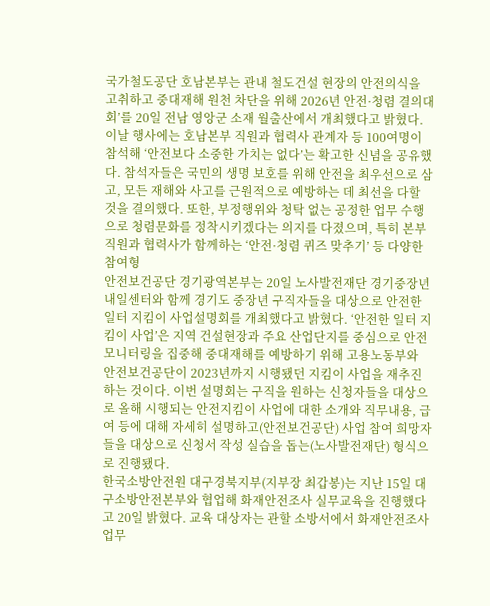국가철도공단 호남본부는 관내 철도건설 현장의 안전의식을 고취하고 중대재해 원천 차단을 위해 2026년 안전·청렴 결의대회’를 20일 전남 영앙군 소재 월출산에서 개최했다고 밝혔다. 이날 행사에는 호남본부 직원과 협력사 관계자 등 100여명이 참석해 ‘안전보다 소중한 가치는 없다’는 확고한 신념을 공유했다. 참석자들은 국민의 생명 보호를 위해 안전을 최우선으로 삼고, 모든 재해와 사고를 근원적으로 예방하는 데 최선을 다할 것을 결의했다. 또한, 부정행위와 청탁 없는 공정한 업무 수행으로 청렴문화를 정착시키겠다는 의지를 다졌으며, 특히 본부 직원과 협력사가 함께하는 ‘안전·청렴 퀴즈 맞추기’ 등 다양한 참여형
안전보건공단 경기광역본부는 20일 노사발전재단 경기중장년내일센터와 함께 경기도 중장년 구직자들을 대상으로 안전한 일터 지킴이 사업설명회를 개최했다고 밝혔다. ‘안전한 일터 지킴이 사업’은 지역 건설현장과 주요 산업단지를 중심으로 안전모니터링을 집중해 중대재해를 예방하기 위해 고용노동부와 안전보건공단이 2023년까지 시행됐던 지킴이 사업을 재추진 하는 것이다. 이번 설명회는 구직을 원하는 신청자들을 대상으로 올해 시행되는 안전지킴이 사업에 대한 소개와 직무내용, 급여 등에 대해 자세히 설명하고(안전보건공단) 사업 참여 희망자들을 대상으로 신청서 작성 실습을 돕는(노사발전재단) 형식으로 진행됐다.
한국소방안전원 대구경북지부(지부장 최갑봉)는 지난 15일 대구소방안전본부와 협업해 화재안전조사 실무교육을 진행했다고 20일 밝혔다. 교육 대상자는 관할 소방서에서 화재안전조사 업무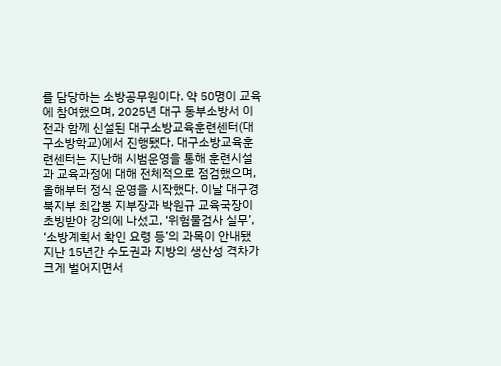를 담당하는 소방공무원이다. 약 50명이 교육에 참여했으며, 2025년 대구 동부소방서 이전과 함께 신설된 대구소방교육훈련센터(대구소방학교)에서 진행됐다. 대구소방교육훈련센터는 지난해 시범운영을 통해 훈련시설과 교육과정에 대해 전체적으로 점검했으며, 올해부터 정식 운영을 시작했다. 이날 대구경북지부 최갑봉 지부장과 박원규 교육국장이 초빙받아 강의에 나섰고, ‘위험물검사 실무’, ‘소방계획서 확인 요령 등’의 과목이 안내됐
지난 15년간 수도권과 지방의 생산성 격차가 크게 벌어지면서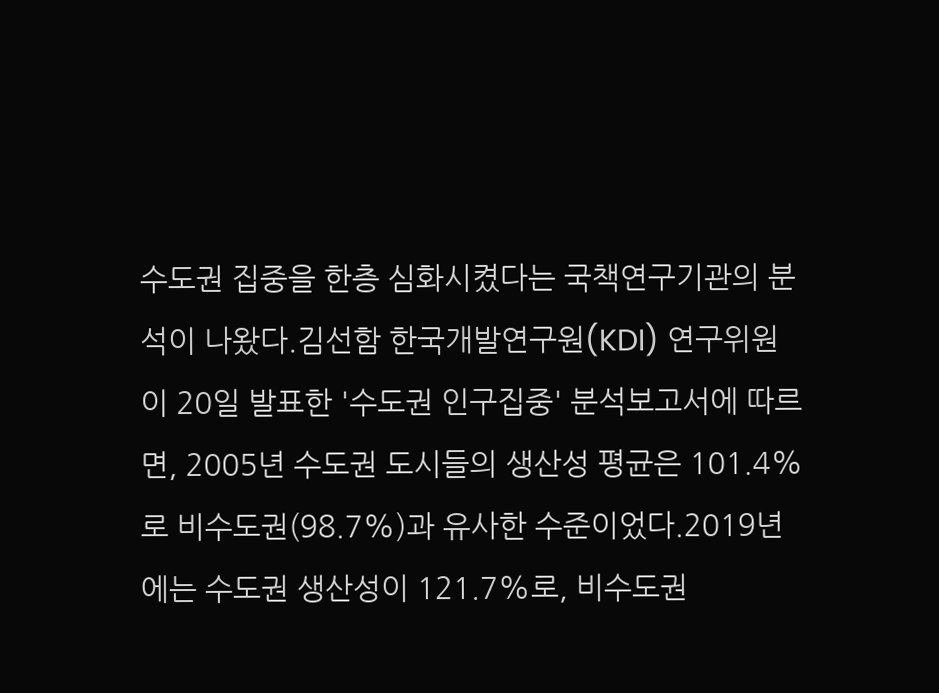수도권 집중을 한층 심화시켰다는 국책연구기관의 분석이 나왔다.김선함 한국개발연구원(KDI) 연구위원이 20일 발표한 '수도권 인구집중' 분석보고서에 따르면, 2005년 수도권 도시들의 생산성 평균은 101.4%로 비수도권(98.7%)과 유사한 수준이었다.2019년에는 수도권 생산성이 121.7%로, 비수도권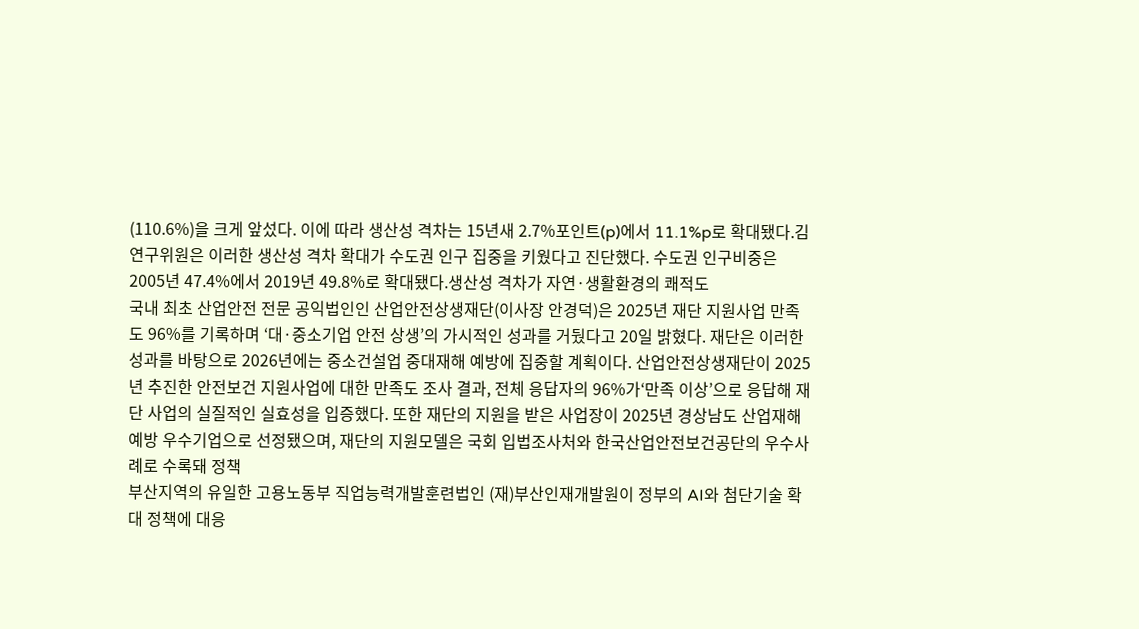(110.6%)을 크게 앞섰다. 이에 따라 생산성 격차는 15년새 2.7%포인트(p)에서 11.1%p로 확대됐다.김 연구위원은 이러한 생산성 격차 확대가 수도권 인구 집중을 키웠다고 진단했다. 수도권 인구비중은 2005년 47.4%에서 2019년 49.8%로 확대됐다.생산성 격차가 자연·생활환경의 쾌적도
국내 최초 산업안전 전문 공익법인인 산업안전상생재단(이사장 안경덕)은 2025년 재단 지원사업 만족도 96%를 기록하며 ‘대·중소기업 안전 상생’의 가시적인 성과를 거뒀다고 20일 밝혔다. 재단은 이러한 성과를 바탕으로 2026년에는 중소건설업 중대재해 예방에 집중할 계획이다. 산업안전상생재단이 2025년 추진한 안전보건 지원사업에 대한 만족도 조사 결과, 전체 응답자의 96%가‘만족 이상’으로 응답해 재단 사업의 실질적인 실효성을 입증했다. 또한 재단의 지원을 받은 사업장이 2025년 경상남도 산업재해예방 우수기업으로 선정됐으며, 재단의 지원모델은 국회 입법조사처와 한국산업안전보건공단의 우수사례로 수록돼 정책
부산지역의 유일한 고용노동부 직업능력개발훈련법인 (재)부산인재개발원이 정부의 AI와 첨단기술 확대 정책에 대응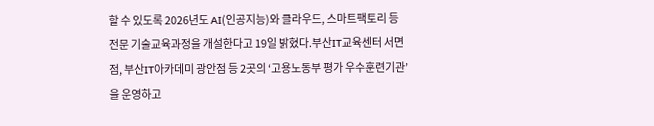할 수 있도록 2026년도 AI(인공지능)와 클라우드, 스마트팩토리 등 전문 기술교육과정을 개설한다고 19일 밝혔다.부산IT교육센터 서면점, 부산IT아카데미 광안점 등 2곳의 ‘고용노동부 평가 우수훈련기관’을 운영하고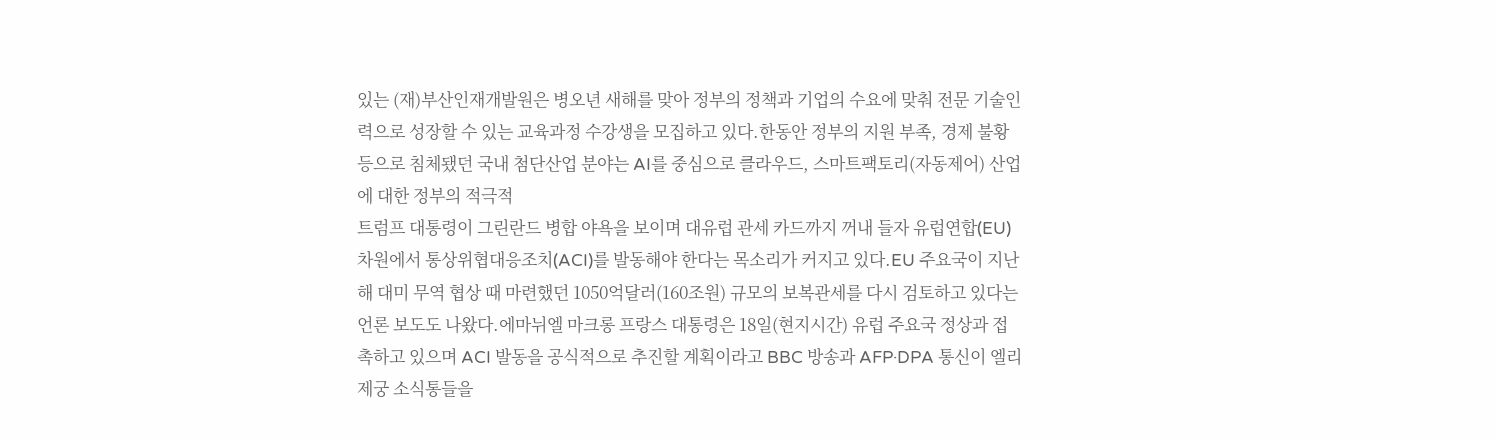있는 (재)부산인재개발원은 병오년 새해를 맞아 정부의 정책과 기업의 수요에 맞춰 전문 기술인력으로 성장할 수 있는 교육과정 수강생을 모집하고 있다.한동안 정부의 지원 부족, 경제 불황 등으로 침체됐던 국내 첨단산업 분야는 AI를 중심으로 클라우드, 스마트팩토리(자동제어) 산업에 대한 정부의 적극적
트럼프 대통령이 그린란드 병합 야욕을 보이며 대유럽 관세 카드까지 꺼내 들자 유럽연합(EU) 차원에서 통상위협대응조치(ACI)를 발동해야 한다는 목소리가 커지고 있다.EU 주요국이 지난해 대미 무역 협상 때 마련했던 1050억달러(160조원) 규모의 보복관세를 다시 검토하고 있다는 언론 보도도 나왔다.에마뉘엘 마크롱 프랑스 대통령은 18일(현지시간) 유럽 주요국 정상과 접촉하고 있으며 ACI 발동을 공식적으로 추진할 계획이라고 BBC 방송과 AFP·DPA 통신이 엘리제궁 소식통들을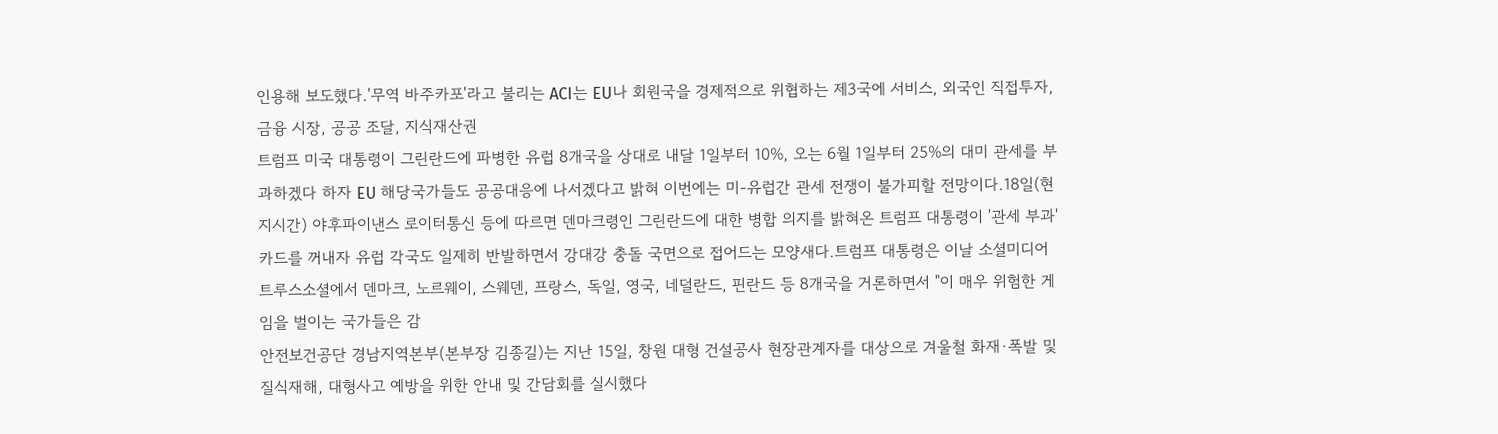인용해 보도했다.'무역 바주카포'라고 불리는 ACI는 EU나 회원국을 경제적으로 위협하는 제3국에 서비스, 외국인 직접투자, 금융 시장, 공공 조달, 지식재산권
트럼프 미국 대통령이 그린란드에 파병한 유럽 8개국을 상대로 내달 1일부터 10%, 오는 6월 1일부터 25%의 대미 관세를 부과하겠다 하자 EU 해당국가들도 공공대응에 나서겠다고 밝혀 이번에는 미-유럽간 관세 전쟁이 불가피할 전망이다.18일(현지시간) 야후파이낸스 로이터통신 등에 따르면 덴마크령인 그린란드에 대한 병합 의지를 밝혀온 트럼프 대통령이 '관세 부과' 카드를 꺼내자 유럽 각국도 일제히 반발하면서 강대강 충돌 국면으로 접어드는 모양새다.트럼프 대통령은 이날 소셜미디어 트루스소셜에서 덴마크, 노르웨이, 스웨덴, 프랑스, 독일, 영국, 네덜란드, 핀란드 등 8개국을 거론하면서 "이 매우 위험한 게임을 벌이는 국가들은 감
안전보건공단 경남지역본부(본부장 김종길)는 지난 15일, 창원 대형 건설공사 현장관계자를 대상으로 겨울철 화재·폭발 및 질식재해, 대형사고 예방을 위한 안내 및 간담회를 실시했다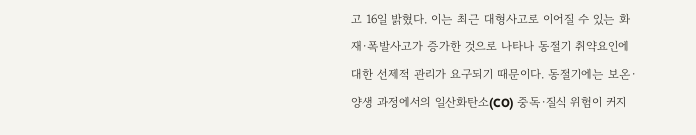고 16일 밝혔다. 이는 최근 대형사고로 이어질 수 있는 화재·폭발사고가 증가한 것으로 나타나 동절기 취약요인에 대한 선제적 관리가 요구되기 때문이다. 동절기에는 보온·양생 과정에서의 일산화탄소(CO) 중독·질식 위험이 커지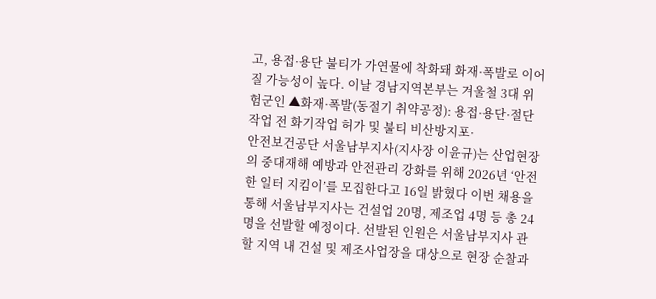고, 용접·용단 불티가 가연물에 착화돼 화재·폭발로 이어질 가능성이 높다. 이날 경남지역본부는 겨울철 3대 위험군인 ▲화재·폭발(동절기 취약공정): 용접·용단·절단 작업 전 화기작업 허가 및 불티 비산방지포·
안전보건공단 서울남부지사(지사장 이윤규)는 산업현장의 중대재해 예방과 안전관리 강화를 위해 2026년 ‘안전한 일터 지킴이’를 모집한다고 16일 밝혔다 이번 채용을 통해 서울남부지사는 건설업 20명, 제조업 4명 등 총 24명을 선발할 예정이다. 선발된 인원은 서울남부지사 관할 지역 내 건설 및 제조사업장을 대상으로 현장 순찰과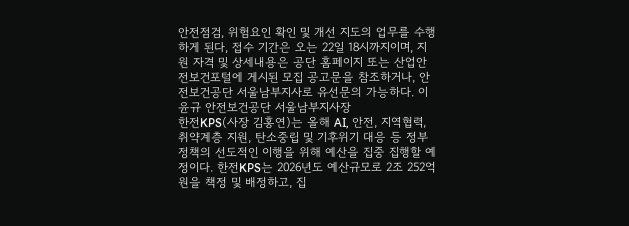안전점검, 위험요인 확인 및 개선 지도의 업무를 수행하게 된다, 접수 기간은 오는 22일 18시까지이며, 지원 자격 및 상세내용은 공단 홈페이지 또는 산업안전보건포털에 게시된 모집 공고문을 참조하거나, 안전보건공단 서울남부지사로 유선문의 가능하다. 이윤규 안전보건공단 서울남부지사장
한전KPS(사장 김홍연)는 올해 AI, 안전, 지역협력, 취약계층 지원, 탄소중립 및 기후위기 대응 등 정부정책의 선도적인 이행을 위해 예산을 집중 집행할 예정이다. 한전KPS는 2026년도 예산규모로 2조 252억 원을 책정 및 배정하고, 집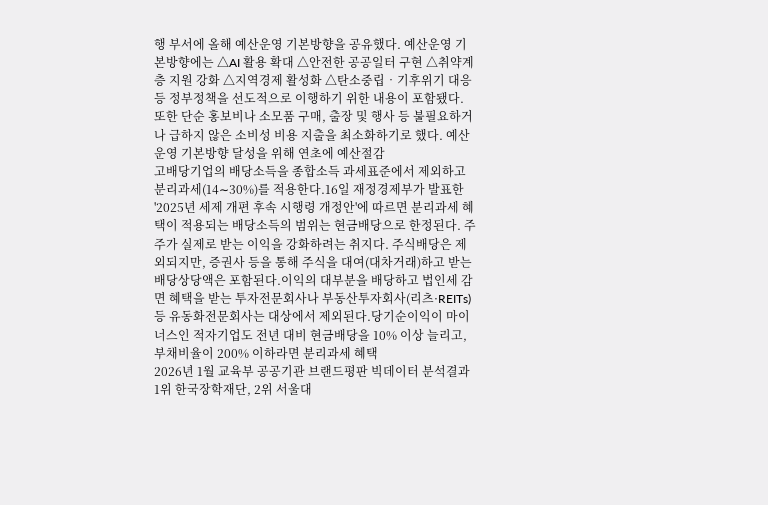행 부서에 올해 예산운영 기본방향을 공유했다. 예산운영 기본방향에는 △AI 활용 확대 △안전한 공공일터 구현 △취약계층 지원 강화 △지역경제 활성화 △탄소중립‧기후위기 대응 등 정부정책을 선도적으로 이행하기 위한 내용이 포함됐다. 또한 단순 홍보비나 소모품 구매, 출장 및 행사 등 불필요하거나 급하지 않은 소비성 비용 지출을 최소화하기로 했다. 예산운영 기본방향 달성을 위해 연초에 예산절감
고배당기업의 배당소득을 종합소득 과세표준에서 제외하고 분리과세(14∼30%)를 적용한다.16일 재정경제부가 발표한 '2025년 세제 개편 후속 시행령 개정안'에 따르면 분리과세 혜택이 적용되는 배당소득의 범위는 현금배당으로 한정된다. 주주가 실제로 받는 이익을 강화하려는 취지다. 주식배당은 제외되지만, 증권사 등을 통해 주식을 대여(대차거래)하고 받는 배당상당액은 포함된다.이익의 대부분을 배당하고 법인세 감면 혜택을 받는 투자전문회사나 부동산투자회사(리츠·REITs) 등 유동화전문회사는 대상에서 제외된다.당기순이익이 마이너스인 적자기업도 전년 대비 현금배당을 10% 이상 늘리고, 부채비율이 200% 이하라면 분리과세 혜택
2026년 1월 교육부 공공기관 브랜드평판 빅데이터 분석결과 1위 한국장학재단, 2위 서울대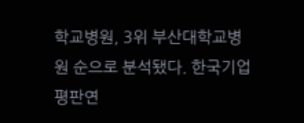학교병원, 3위 부산대학교병원 순으로 분석됐다. 한국기업평판연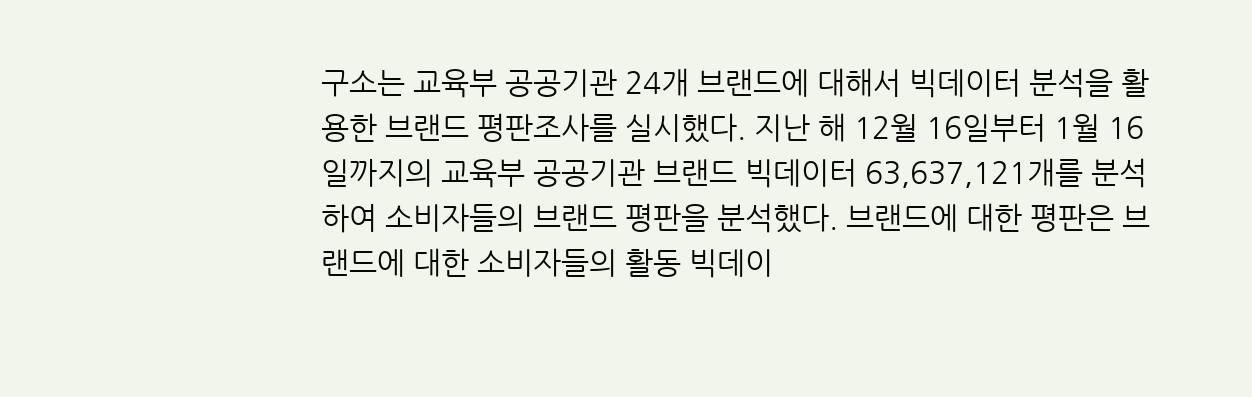구소는 교육부 공공기관 24개 브랜드에 대해서 빅데이터 분석을 활용한 브랜드 평판조사를 실시했다. 지난 해 12월 16일부터 1월 16일까지의 교육부 공공기관 브랜드 빅데이터 63,637,121개를 분석하여 소비자들의 브랜드 평판을 분석했다. 브랜드에 대한 평판은 브랜드에 대한 소비자들의 활동 빅데이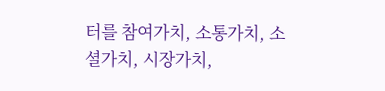터를 참여가치, 소통가치, 소셜가치, 시장가치,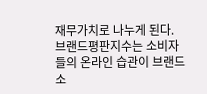재무가치로 나누게 된다. 브랜드평판지수는 소비자들의 온라인 습관이 브랜드 소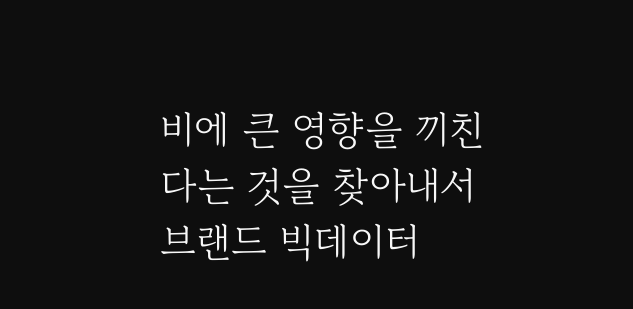비에 큰 영향을 끼친다는 것을 찾아내서 브랜드 빅데이터